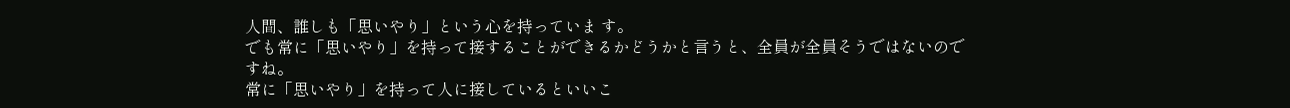人間、誰しも「思いやり」という心を持っていま す。
でも常に「思いやり」を持って接することができるかどうかと言うと、全員が全員そうではないのですね。
常に「思いやり」を持って人に接しているといいこ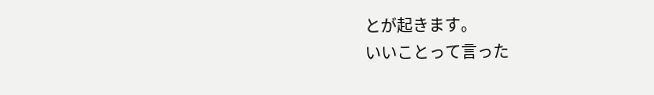とが起きます。
いいことって言った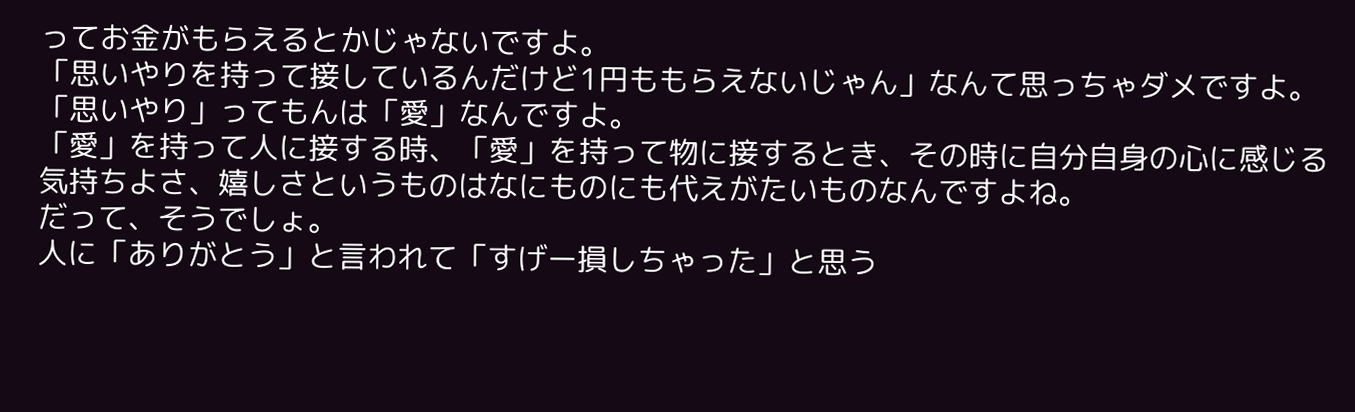ってお金がもらえるとかじゃないですよ。
「思いやりを持って接しているんだけど1円ももらえないじゃん」なんて思っちゃダメですよ。
「思いやり」ってもんは「愛」なんですよ。
「愛」を持って人に接する時、「愛」を持って物に接するとき、その時に自分自身の心に感じる気持ちよさ、嬉しさというものはなにものにも代えがたいものなんですよね。
だって、そうでしょ。
人に「ありがとう」と言われて「すげー損しちゃった」と思う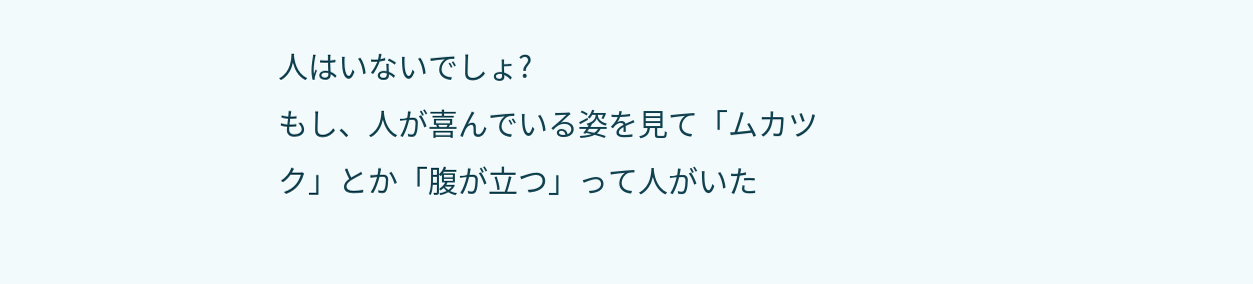人はいないでしょ?
もし、人が喜んでいる姿を見て「ムカツク」とか「腹が立つ」って人がいた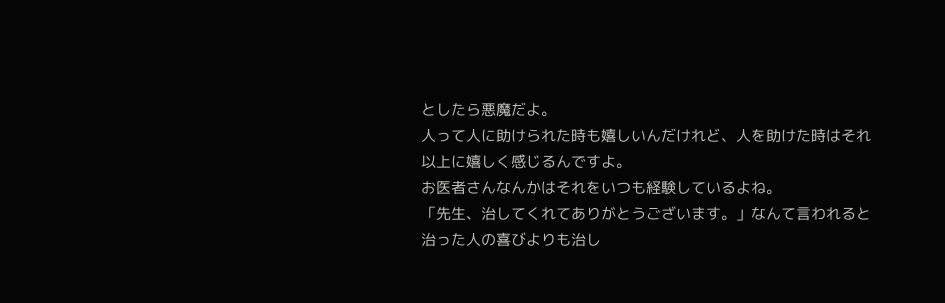としたら悪魔だよ。
人って人に助けられた時も嬉しいんだけれど、人を助けた時はそれ以上に嬉しく感じるんですよ。
お医者さんなんかはそれをいつも経験しているよね。
「先生、治してくれてありがとうございます。」なんて言われると治った人の喜びよりも治し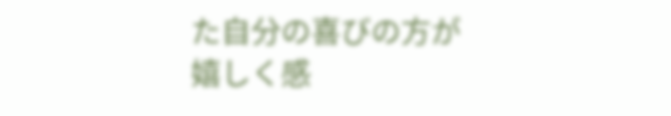た自分の喜びの方が嬉しく感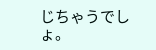じちゃうでしょ。